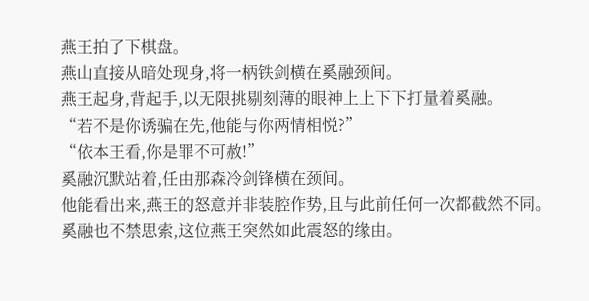燕王拍了下棋盘。
燕山直接从暗处现身,将一柄铁剑横在奚融颈间。
燕王起身,背起手,以无限挑剔刻薄的眼神上上下下打量着奚融。
“若不是你诱骗在先,他能与你两情相悦?”
“依本王看,你是罪不可赦!”
奚融沉默站着,任由那森冷剑锋横在颈间。
他能看出来,燕王的怒意并非装腔作势,且与此前任何一次都截然不同。
奚融也不禁思索,这位燕王突然如此震怒的缘由。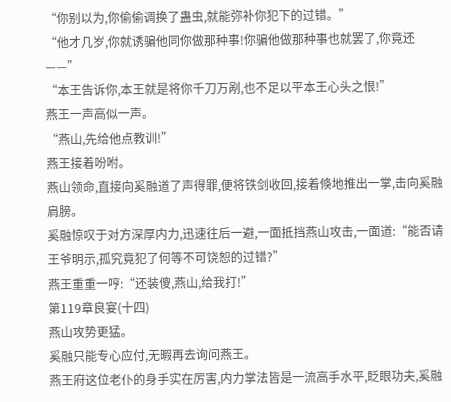“你别以为,你偷偷调换了蛊虫,就能弥补你犯下的过错。”
“他才几岁,你就诱骗他同你做那种事!你骗他做那种事也就罢了,你竟还——”
“本王告诉你,本王就是将你千刀万剐,也不足以平本王心头之恨!”
燕王一声高似一声。
“燕山,先给他点教训!”
燕王接着吩咐。
燕山领命,直接向奚融道了声得罪,便将铁剑收回,接着倏地推出一掌,击向奚融肩膀。
奚融惊叹于对方深厚内力,迅速往后一避,一面抵挡燕山攻击,一面道:“能否请王爷明示,孤究竟犯了何等不可饶恕的过错?”
燕王重重一哼:“还装傻,燕山,给我打!”
第119章良宴(十四)
燕山攻势更猛。
奚融只能专心应付,无暇再去询问燕王。
燕王府这位老仆的身手实在厉害,内力掌法皆是一流高手水平,眨眼功夫,奚融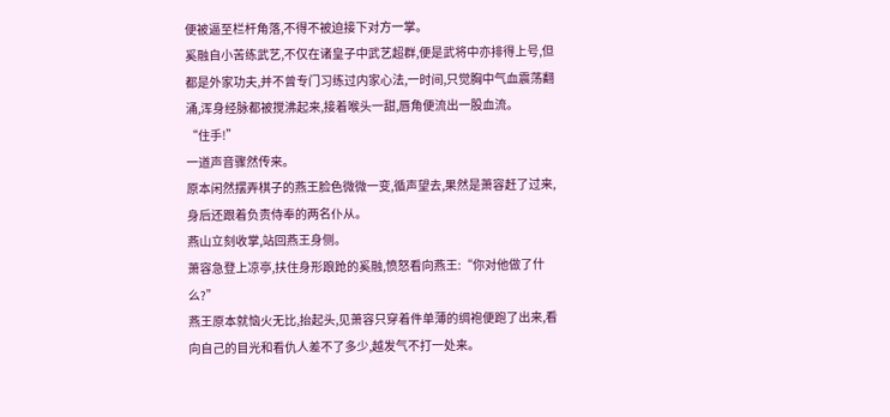便被逼至栏杆角落,不得不被迫接下对方一掌。
奚融自小苦练武艺,不仅在诸皇子中武艺超群,便是武将中亦排得上号,但都是外家功夫,并不曾专门习练过内家心法,一时间,只觉胸中气血震荡翻涌,浑身经脉都被搅沸起来,接着喉头一甜,唇角便流出一股血流。
“住手!”
一道声音骤然传来。
原本闲然摆弄棋子的燕王脸色微微一变,循声望去,果然是萧容赶了过来,身后还跟着负责侍奉的两名仆从。
燕山立刻收掌,站回燕王身侧。
萧容急登上凉亭,扶住身形踉跄的奚融,愤怒看向燕王:“你对他做了什么?”
燕王原本就恼火无比,抬起头,见萧容只穿着件单薄的绸袍便跑了出来,看向自己的目光和看仇人差不了多少,越发气不打一处来。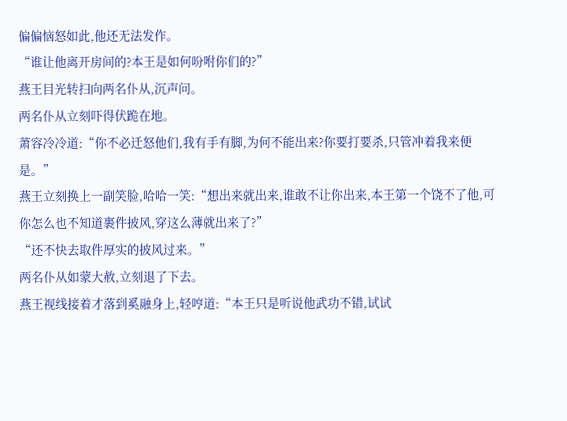偏偏恼怒如此,他还无法发作。
“谁让他离开房间的?本王是如何吩咐你们的?”
燕王目光转扫向两名仆从,沉声问。
两名仆从立刻吓得伏跪在地。
萧容冷冷道:“你不必迁怒他们,我有手有脚,为何不能出来?你要打要杀,只管冲着我来便是。”
燕王立刻换上一副笑脸,哈哈一笑:“想出来就出来,谁敢不让你出来,本王第一个饶不了他,可你怎么也不知道裹件披风,穿这么薄就出来了?”
“还不快去取件厚实的披风过来。”
两名仆从如蒙大赦,立刻退了下去。
燕王视线接着才落到奚融身上,轻哼道:“本王只是听说他武功不错,试试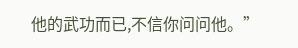他的武功而已,不信你问问他。”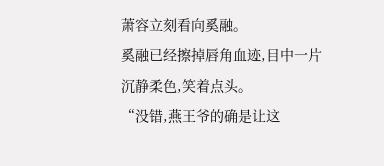萧容立刻看向奚融。
奚融已经擦掉唇角血迹,目中一片沉静柔色,笑着点头。
“没错,燕王爷的确是让这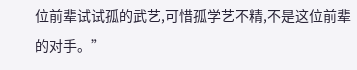位前辈试试孤的武艺,可惜孤学艺不精,不是这位前辈的对手。”